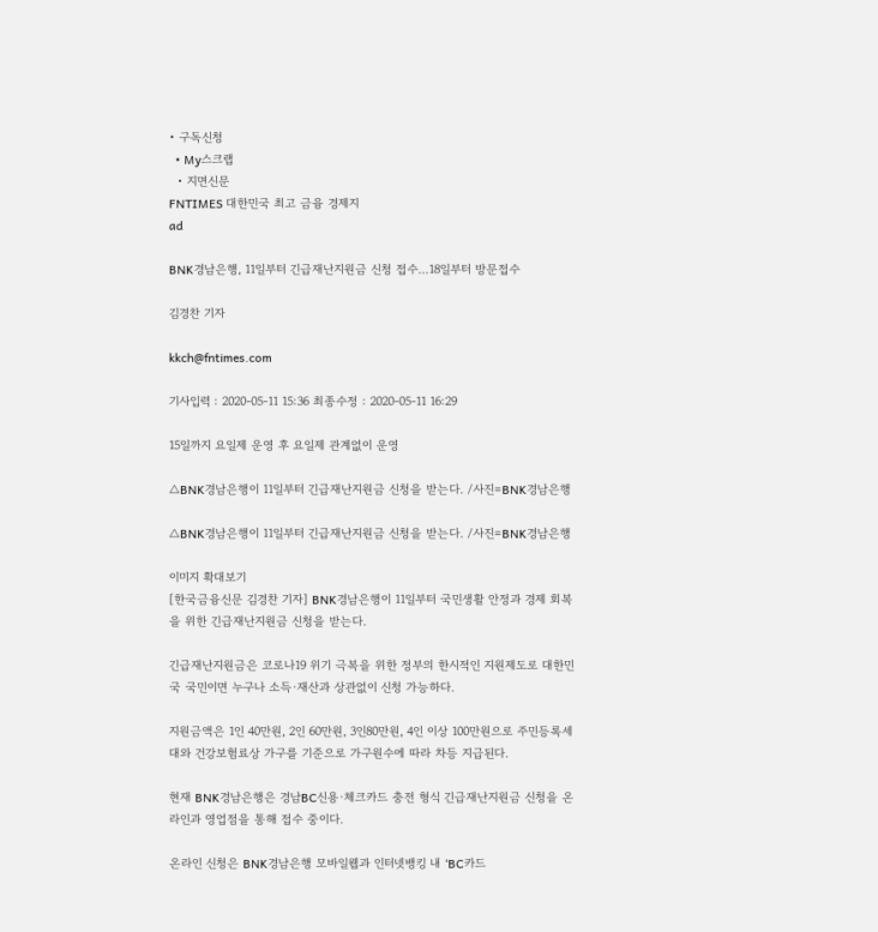• 구독신청
  • My스크랩
  • 지면신문
FNTIMES 대한민국 최고 금융 경제지
ad

BNK경남은행, 11일부터 긴급재난지원금 신청 접수…18일부터 방문접수

김경찬 기자

kkch@fntimes.com

기사입력 : 2020-05-11 15:36 최종수정 : 2020-05-11 16:29

15일까지 요일제 운영 후 요일제 관계없이 운영

△BNK경남은행이 11일부터 긴급재난지원금 신청을 받는다. /사진=BNK경남은행

△BNK경남은행이 11일부터 긴급재난지원금 신청을 받는다. /사진=BNK경남은행

이미지 확대보기
[한국금융신문 김경찬 기자] BNK경남은행이 11일부터 국민생활 안정과 경제 회복을 위한 긴급재난지원금 신청을 받는다.

긴급재난지원금은 코로나19 위기 극복을 위한 정부의 한시적인 지원제도로 대한민국 국민이면 누구나 소득·재산과 상관없이 신청 가능하다.

지원금액은 1인 40만원, 2인 60만원, 3인80만원, 4인 이상 100만원으로 주민등록세대와 건강보험료상 가구를 기준으로 가구원수에 따라 차등 지급된다.

현재 BNK경남은행은 경남BC신용·체크카드 충전 형식 긴급재난지원금 신청을 온라인과 영업점을 통해 접수 중이다.

온라인 신청은 BNK경남은행 모바일웹과 인터넷뱅킹 내 ‘BC카드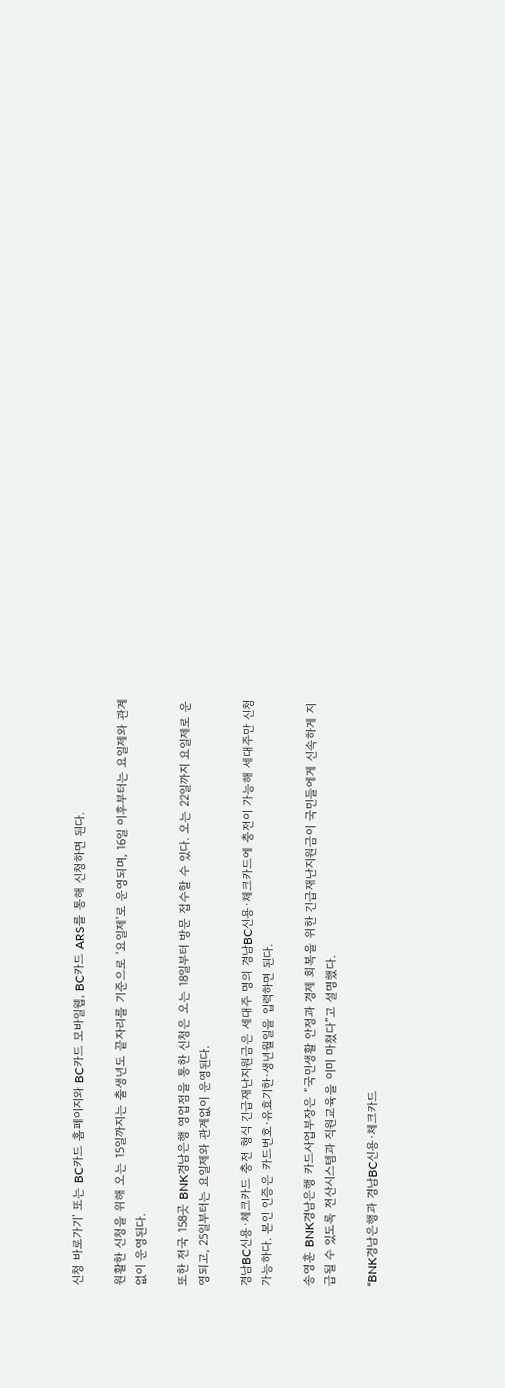신청 바로가기’ 또는 BC카드 홈페이지와 BC카드 모바일웹, BC카드 ARS를 통해 신청하면 된다.

원활한 신청을 위해 오는 15일까지는 출생년도 끝자리를 기준으로 ‘요일제’로 운영되며, 16일 이후부터는 요일제와 관계없이 운영된다.

또한 전국 158곳 BNK경남은행 영업점을 통한 신청은 오는 18일부터 방문 접수할 수 있다. 오는 22일까지 요일제로 운영되고, 25일부터는 요일제와 관계없이 운영된다.

경남BC신용·체크카드 충전 형식 긴급재난지원금은 세대주 명의 경남BC신용·체크카드에 충전이 가능해 세대주만 신청 가능하다. 본인 인증은 카드번호·유효기한·생년월일을 입력하면 된다.

송영훈 BNK경남은행 카드사업부장은 “국민생활 안정과 경제 회복을 위한 긴급재난지원금이 국민들에게 신속하게 지급될 수 있도록 전산시스템과 직원교육을 이미 마쳤다”고 설명했다.

“BNK경남은행과 경남BC신용·체크카드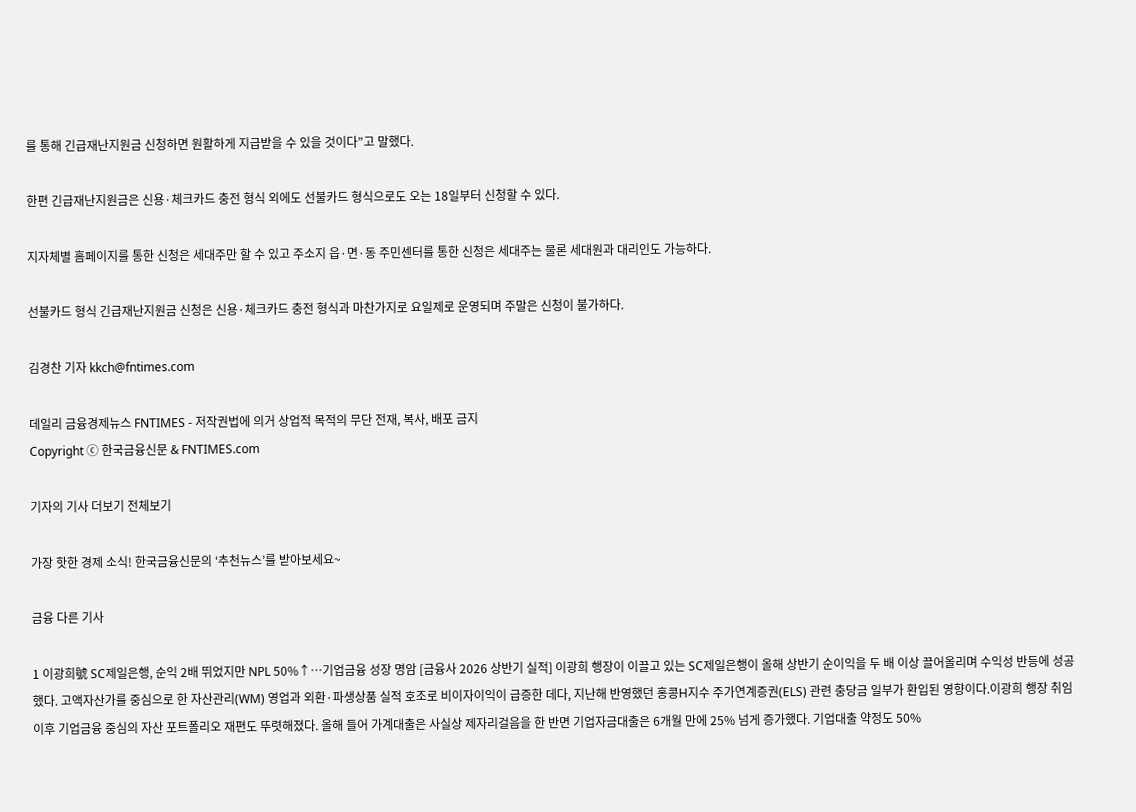를 통해 긴급재난지원금 신청하면 원활하게 지급받을 수 있을 것이다”고 말했다.

한편 긴급재난지원금은 신용·체크카드 충전 형식 외에도 선불카드 형식으로도 오는 18일부터 신청할 수 있다.

지자체별 홈페이지를 통한 신청은 세대주만 할 수 있고 주소지 읍·면·동 주민센터를 통한 신청은 세대주는 물론 세대원과 대리인도 가능하다.

선불카드 형식 긴급재난지원금 신청은 신용·체크카드 충전 형식과 마찬가지로 요일제로 운영되며 주말은 신청이 불가하다.

김경찬 기자 kkch@fntimes.com

데일리 금융경제뉴스 FNTIMES - 저작권법에 의거 상업적 목적의 무단 전재, 복사, 배포 금지
Copyright ⓒ 한국금융신문 & FNTIMES.com

기자의 기사 더보기 전체보기

가장 핫한 경제 소식! 한국금융신문의 ‘추천뉴스’를 받아보세요~

금융 다른 기사

1 이광희號 SC제일은행, 순익 2배 뛰었지만 NPL 50%↑…기업금융 성장 명암 [금융사 2026 상반기 실적] 이광희 행장이 이끌고 있는 SC제일은행이 올해 상반기 순이익을 두 배 이상 끌어올리며 수익성 반등에 성공했다. 고액자산가를 중심으로 한 자산관리(WM) 영업과 외환·파생상품 실적 호조로 비이자이익이 급증한 데다, 지난해 반영했던 홍콩H지수 주가연계증권(ELS) 관련 충당금 일부가 환입된 영향이다.이광희 행장 취임 이후 기업금융 중심의 자산 포트폴리오 재편도 뚜렷해졌다. 올해 들어 가계대출은 사실상 제자리걸음을 한 반면 기업자금대출은 6개월 만에 25% 넘게 증가했다. 기업대출 약정도 50%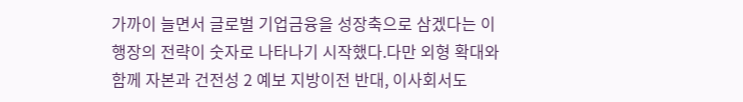가까이 늘면서 글로벌 기업금융을 성장축으로 삼겠다는 이 행장의 전략이 숫자로 나타나기 시작했다.다만 외형 확대와 함께 자본과 건전성 2 예보 지방이전 반대, 이사회서도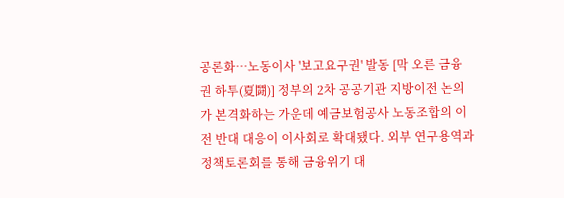공론화…노동이사 '보고요구권' 발동 [막 오른 금융권 하투(夏鬪)] 정부의 2차 공공기관 지방이전 논의가 본격화하는 가운데 예금보험공사 노동조합의 이전 반대 대응이 이사회로 확대됐다. 외부 연구용역과 정책토론회를 통해 금융위기 대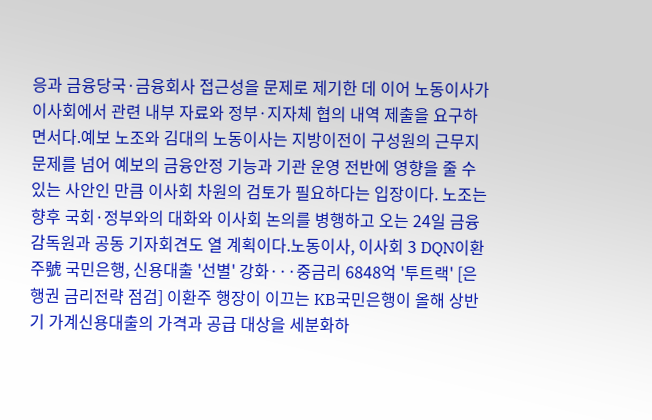응과 금융당국·금융회사 접근성을 문제로 제기한 데 이어 노동이사가 이사회에서 관련 내부 자료와 정부·지자체 협의 내역 제출을 요구하면서다.예보 노조와 김대의 노동이사는 지방이전이 구성원의 근무지 문제를 넘어 예보의 금융안정 기능과 기관 운영 전반에 영향을 줄 수 있는 사안인 만큼 이사회 차원의 검토가 필요하다는 입장이다. 노조는 향후 국회·정부와의 대화와 이사회 논의를 병행하고 오는 24일 금융감독원과 공동 기자회견도 열 계획이다.노동이사, 이사회 3 DQN이환주號 국민은행, 신용대출 '선별' 강화···중금리 6848억 '투트랙' [은행권 금리전략 점검] 이환주 행장이 이끄는 KB국민은행이 올해 상반기 가계신용대출의 가격과 공급 대상을 세분화하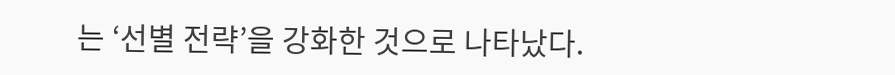는 ‘선별 전략’을 강화한 것으로 나타났다.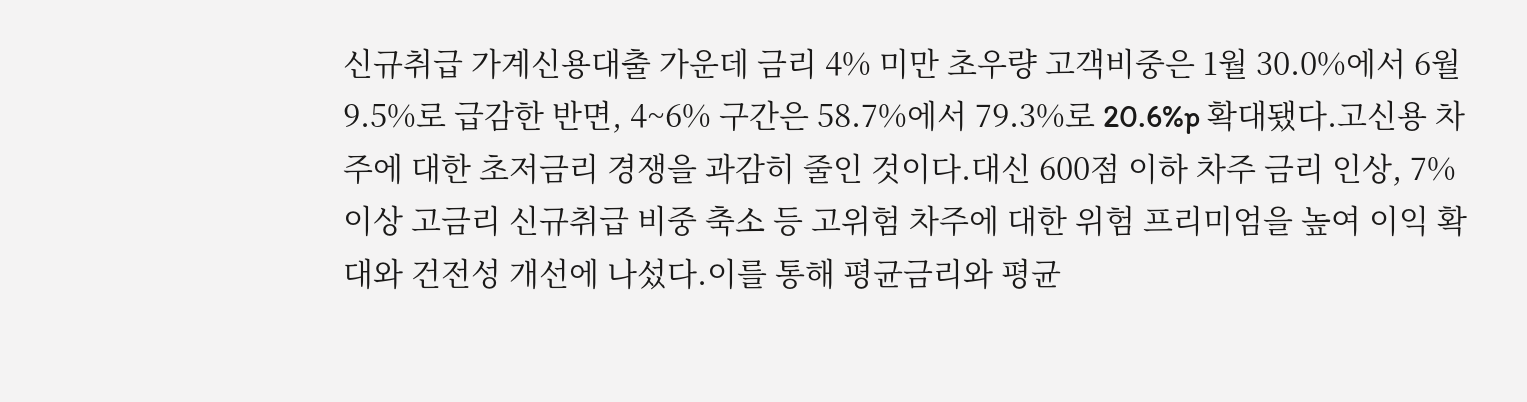신규취급 가계신용대출 가운데 금리 4% 미만 초우량 고객비중은 1월 30.0%에서 6월 9.5%로 급감한 반면, 4~6% 구간은 58.7%에서 79.3%로 20.6%p 확대됐다.고신용 차주에 대한 초저금리 경쟁을 과감히 줄인 것이다.대신 600점 이하 차주 금리 인상, 7% 이상 고금리 신규취급 비중 축소 등 고위험 차주에 대한 위험 프리미엄을 높여 이익 확대와 건전성 개선에 나섰다.이를 통해 평균금리와 평균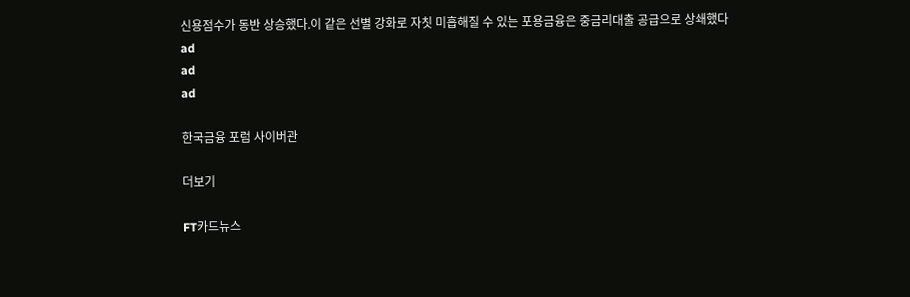신용점수가 동반 상승했다.이 같은 선별 강화로 자칫 미흡해질 수 있는 포용금융은 중금리대출 공급으로 상쇄했다
ad
ad
ad

한국금융 포럼 사이버관

더보기

FT카드뉴스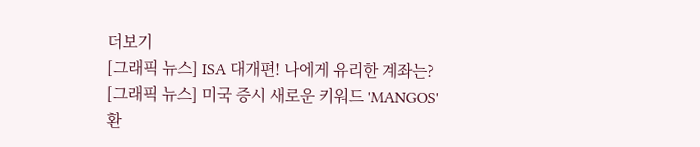더보기
[그래픽 뉴스] ISA 대개편! 나에게 유리한 계좌는?
[그래픽 뉴스] 미국 증시 새로운 키워드 'MANGOS'
환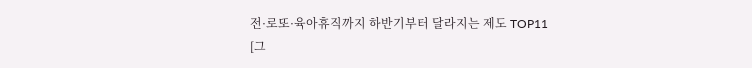전·로또·육아휴직까지 하반기부터 달라지는 제도 TOP11
[그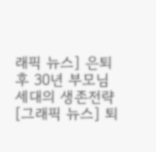래픽 뉴스] 은퇴후 30년 부모님 세대의 생존전략
[그래픽 뉴스] 퇴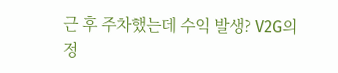근 후 주차했는데 수익 발생? V2G의 정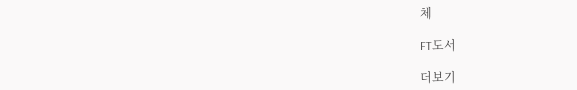체

FT도서

더보기